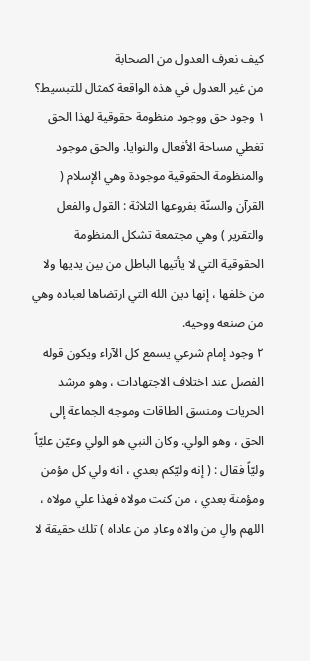كيف نعرف العدول من الصحابة
من غير العدول في هذه الواقعة كمثال للتبسيط؟
١ وجود حق ووجود منظومة حقوقية لهذا الحق تغطي مساحة الأفعال والنوايا. والحق موجود والمنظومة الحقوقية موجودة وهي الإسلام ( القرآن والسنّة بفروعها الثلاثة : القول والفعل والتقرير ) وهي مجتمعة تشكل المنظومة الحقوقية التي لا يأتيها الباطل من بين يديها ولا من خلفها ، إنها دين الله التي ارتضاها لعباده وهي من صنعه ووحيه.
٢ وجود إمام شرعي يسمع كل الآراء ويكون قوله الفصل عند اختلاف الاجتهادات ، وهو مرشد الحريات ومنسق الطاقات وموجه الجماعة إلى الحق ، وهو الولي. وكان النبي هو الولي وعيّن عليّاً وليّاً فقال : ( إنه وليّكم بعدي ، انه ولي كل مؤمن ومؤمنة بعدي ، من كنت مولاه فهذا علي مولاه ، اللهم والِ من والاه وعادِ من عاداه ) تلك حقيقة لا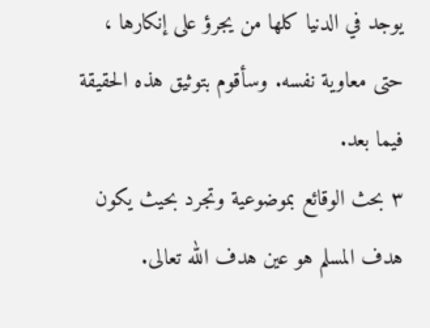يوجد في الدنيا كلها من يجرؤ على إنكارها ، حتى معاوية نفسه. وسأقوم بتوثيق هذه الحقيقة فيما بعد.
٣ بحث الوقائع بموضوعية وتجرد بحيث يكون هدف المسلم هو عين هدف الله تعالى.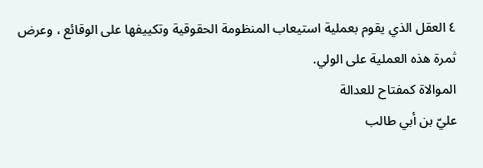٤ العقل الذي يقوم بعملية استيعاب المنظومة الحقوقية وتكييفها على الوقائع ، وعرض ثمرة هذه العملية على الولي.
الموالاة كمفتاح للعدالة
عليّ بن أبي طالب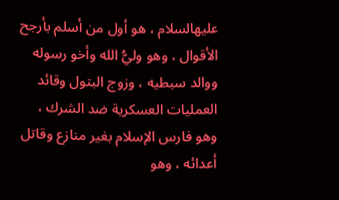عليهالسلام ، هو أول من أسلم بأرجح الأقوال ، وهو وليُّ الله وأخو رسوله ووالد سبطيه ، وزوج البتول وقائد العمليات العسكرية ضد الشرك ، وهو فارس الإسلام بغير منازع وقاتل أعدائه ، وهو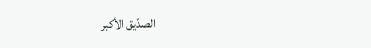الصدّيق الأكبر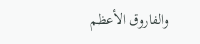والفاروق الأعظم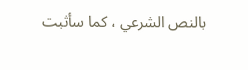بالنص الشرعي ، كما سأثبت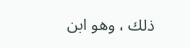ذلك ، وهو ابن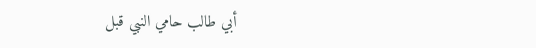أبي طالب حامي النبي قبل